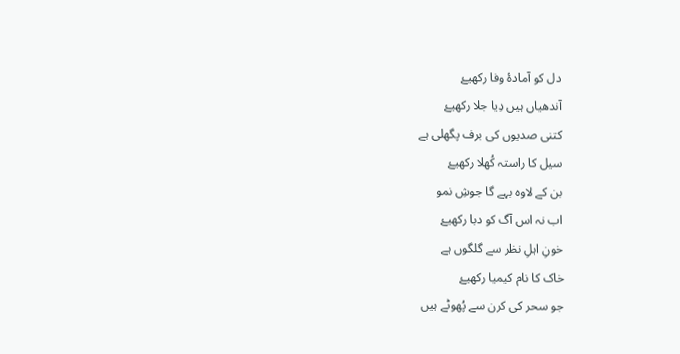دل کو آمادۂ وفا رکھیۓ
آندھیاں ہیں دِیا جلا رکھیۓ
کتنی صدیوں کی برف پگھلی ہے
سیل کا راستہ کُھلا رکھیۓ
بن کے لاوہ بہے گا جوشِ نمو
اب نہ اس آگ کو دبا رکھیۓ
خونِ اہلِ نظر سے گلگوں ہے
خاک کا نام کیمیا رکھیۓ
جو سحر کی کرن سے پُھوٹے ہیں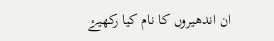ان اندھیروں کا نام کیا رکھیۓ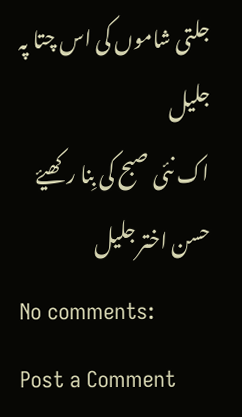جلتی شاموں کی اس چتا پہ جلیل
اک نئی صبح کی بِنا رکھیۓ
حسن اختر جلیل
No comments:
Post a Comment